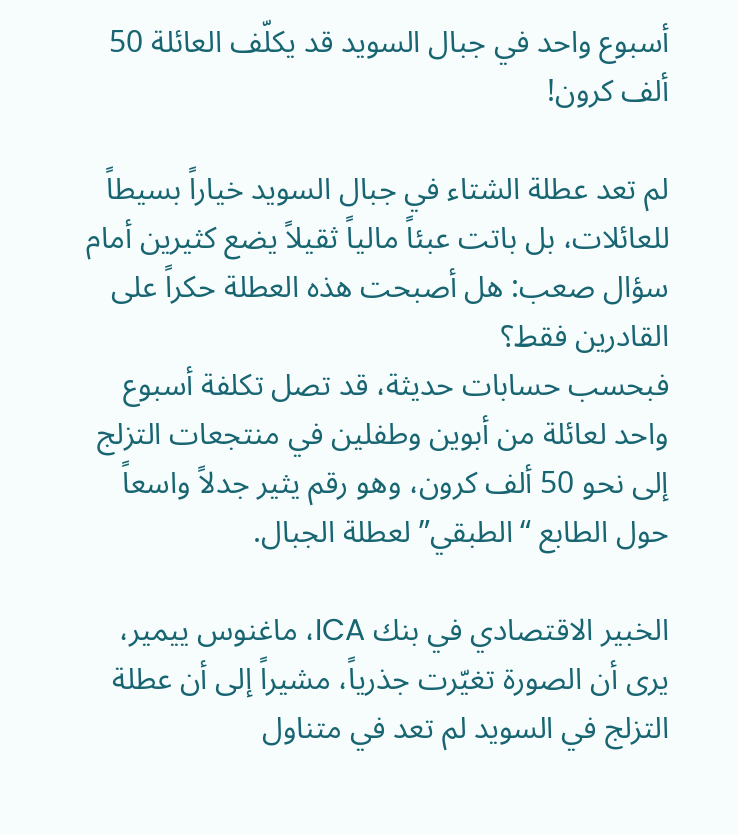أسبوع واحد في جبال السويد قد يكلّف العائلة 50 ألف كرون!

لم تعد عطلة الشتاء في جبال السويد خياراً بسيطاً للعائلات، بل باتت عبئاً مالياً ثقيلاً يضع كثيرين أمام سؤال صعب: هل أصبحت هذه العطلة حكراً على القادرين فقط؟
فبحسب حسابات حديثة، قد تصل تكلفة أسبوع واحد لعائلة من أبوين وطفلين في منتجعات التزلج إلى نحو 50 ألف كرون، وهو رقم يثير جدلاً واسعاً حول الطابع “الطبقي” لعطلة الجبال.

الخبير الاقتصادي في بنك ICA، ماغنوس ييمير، يرى أن الصورة تغيّرت جذرياً، مشيراً إلى أن عطلة التزلج في السويد لم تعد في متناول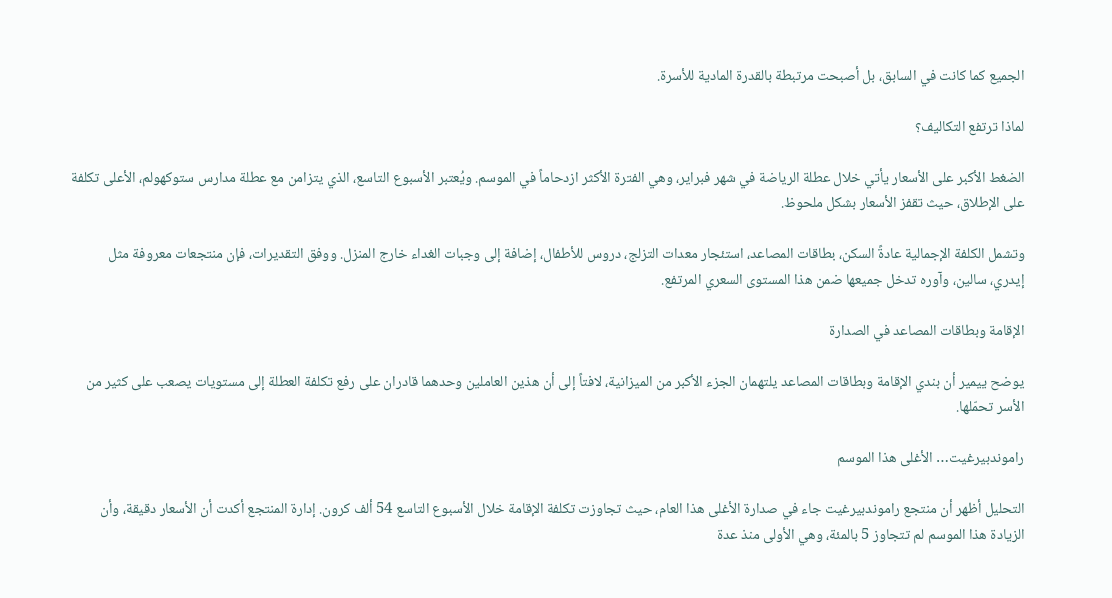الجميع كما كانت في السابق، بل أصبحت مرتبطة بالقدرة المادية للأسرة.

لماذا ترتفع التكاليف؟

الضغط الأكبر على الأسعار يأتي خلال عطلة الرياضة في شهر فبراير، وهي الفترة الأكثر ازدحاماً في الموسم. ويُعتبر الأسبوع التاسع، الذي يتزامن مع عطلة مدارس ستوكهولم، الأعلى تكلفة على الإطلاق، حيث تقفز الأسعار بشكل ملحوظ.

وتشمل الكلفة الإجمالية عادةً السكن، بطاقات المصاعد، استئجار معدات التزلج، دروس للأطفال، إضافة إلى وجبات الغداء خارج المنزل. ووفق التقديرات، فإن منتجعات معروفة مثل إيدري، سالين، وآوره تدخل جميعها ضمن هذا المستوى السعري المرتفع.

الإقامة وبطاقات المصاعد في الصدارة

يوضح ييمير أن بندي الإقامة وبطاقات المصاعد يلتهمان الجزء الأكبر من الميزانية، لافتاً إلى أن هذين العاملين وحدهما قادران على رفع تكلفة العطلة إلى مستويات يصعب على كثير من الأسر تحمّلها.

راموندبيرغيت… الأغلى هذا الموسم

التحليل أظهر أن منتجع راموندبيرغيت جاء في صدارة الأغلى هذا العام، حيث تجاوزت تكلفة الإقامة خلال الأسبوع التاسع 54 ألف كرون. إدارة المنتجع أكدت أن الأسعار دقيقة، وأن الزيادة هذا الموسم لم تتجاوز 5 بالمئة، وهي الأولى منذ عدة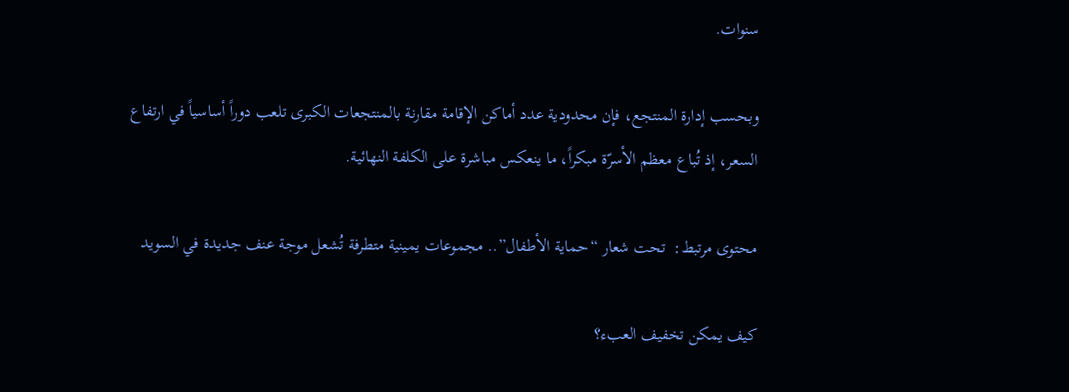سنوات.

وبحسب إدارة المنتجع، فإن محدودية عدد أماكن الإقامة مقارنة بالمنتجعات الكبرى تلعب دوراً أساسياً في ارتفاع السعر، إذ تُباع معظم الأسرّة مبكراً، ما ينعكس مباشرة على الكلفة النهائية.

محتوى مرتبط:  تحت شعار “حماية الأطفال”.. مجموعات يمينية متطرفة تُشعل موجة عنف جديدة في السويد

كيف يمكن تخفيف العبء؟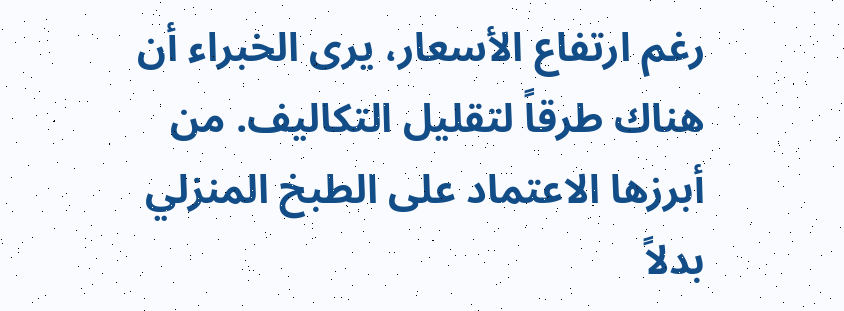رغم ارتفاع الأسعار، يرى الخبراء أن هناك طرقاً لتقليل التكاليف. من أبرزها الاعتماد على الطبخ المنزلي بدلاً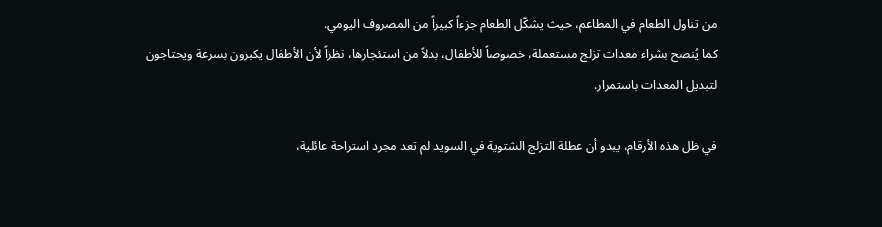من تناول الطعام في المطاعم، حيث يشكّل الطعام جزءاً كبيراً من المصروف اليومي.
كما يُنصح بشراء معدات تزلج مستعملة، خصوصاً للأطفال، بدلاً من استئجارها، نظراً لأن الأطفال يكبرون بسرعة ويحتاجون لتبديل المعدات باستمرار.

في ظل هذه الأرقام، يبدو أن عطلة التزلج الشتوية في السويد لم تعد مجرد استراحة عائلية،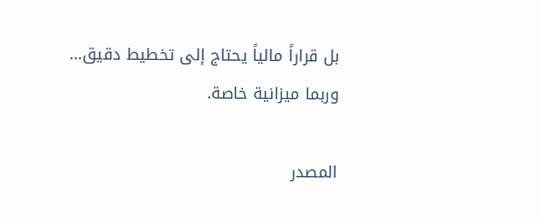بل قراراً مالياً يحتاج إلى تخطيط دقيق… وربما ميزانية خاصة.

المصدر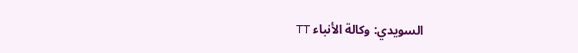السويدي: وكالة الأنباء TT